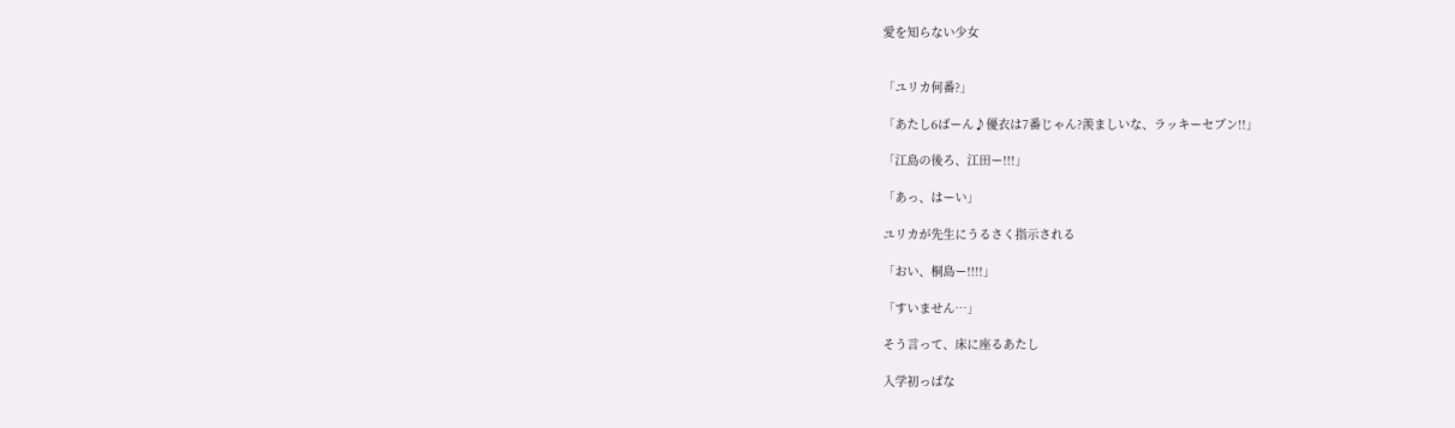愛を知らない少女


「ユリカ何番?」

「あたし6ばーん♪優衣は7番じゃん?羨ましいな、ラッキーセブン!!」

「江島の後ろ、江田ー!!!」

「あっ、はーい」

ユリカが先生にうるさく指示される

「おい、桐島ー!!!!」

「すいません…」

そう言って、床に座るあたし

入学初っぱな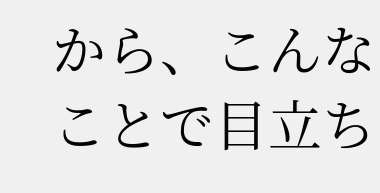から、こんなことで目立ち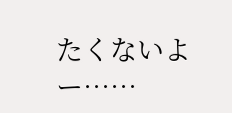たくないよー……